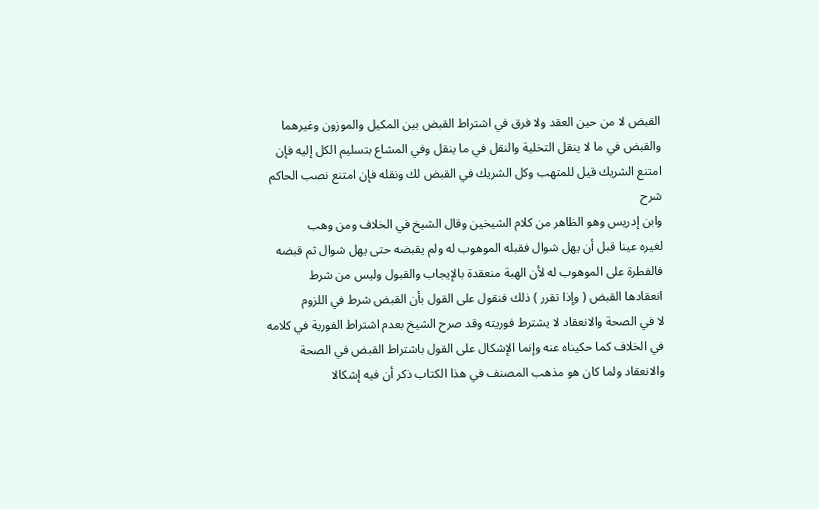القبض لا من حين العقد ولا فرق في اشتراط القبض بين المكيل والموزون وغيرهما
والقبض في ما لا ينقل التخلية والنقل في ما ينقل وفي المشاع بتسليم الكل إليه فإن
امتنع الشريك قيل للمتهب وكل الشريك في القبض لك ونقله فإن امتنع نصب الحاكم
شرح
وابن إدريس وهو الظاهر من كلام الشيخين وقال الشيخ في الخلاف ومن وهب
لغيره عينا قبل أن يهل شوال فقبله الموهوب له ولم يقبضه حتى يهل شوال ثم قبضه
فالفطرة على الموهوب له لأن الهبة منعقدة بالإيجاب والقبول وليس من شرط
انعقادها القبض ( وإذا تقرر ) ذلك فنقول على القول بأن القبض شرط في اللزوم
لا في الصحة والانعقاد لا يشترط فوريته وقد صرح الشيخ بعدم اشتراط الفورية في كلامه
في الخلاف كما حكيناه عنه وإنما الإشكال على القول باشتراط القبض في الصحة
والانعقاد ولما كان هو مذهب المصنف في هذا الكتاب ذكر أن فيه إشكالا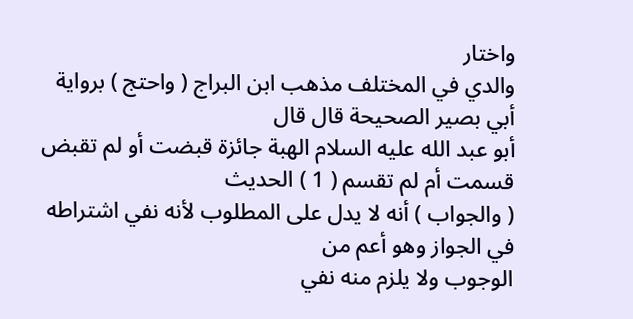واختار
والدي في المختلف مذهب ابن البراج ( واحتج ) برواية أبي بصير الصحيحة قال قال
أبو عبد الله عليه السلام الهبة جائزة قبضت أو لم تقبض قسمت أم لم تقسم ( 1 ) الحديث
( والجواب ) أنه لا يدل على المطلوب لأنه نفي اشتراطه في الجواز وهو أعم من
الوجوب ولا يلزم منه نفي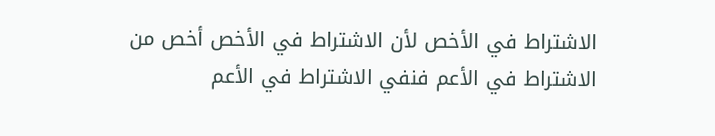الاشتراط في الأخص لأن الاشتراط في الأخص أخص من
الاشتراط في الأعم فنفي الاشتراط في الأعم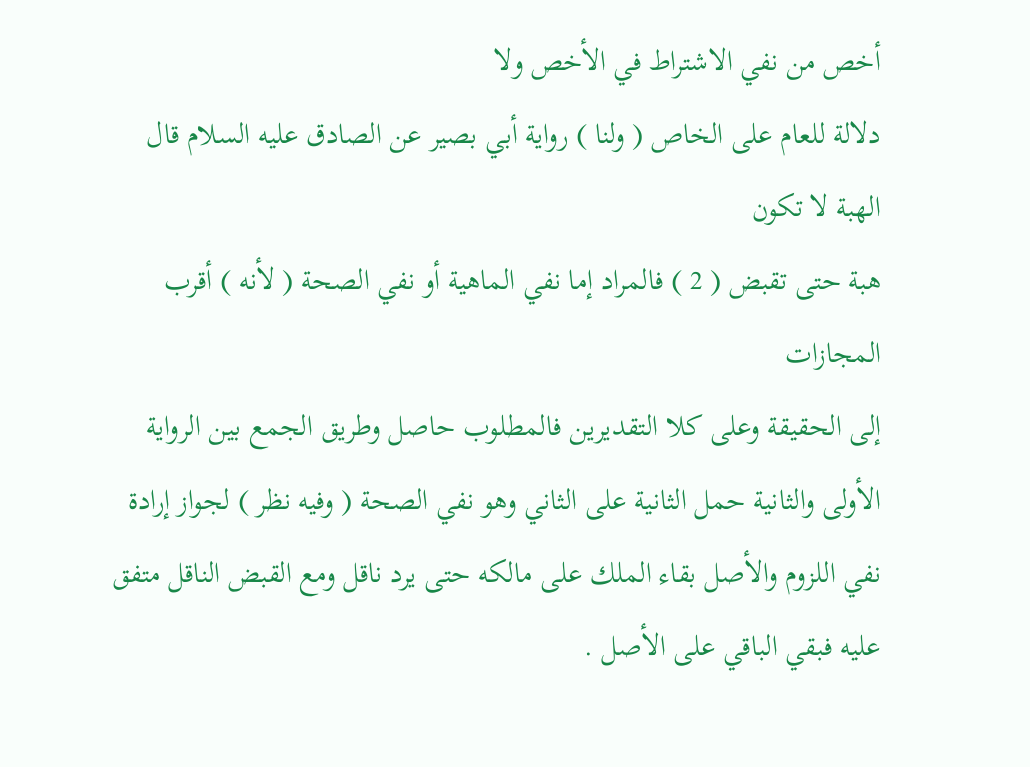أخص من نفي الاشتراط في الأخص ولا
دلالة للعام على الخاص ( ولنا ) رواية أبي بصير عن الصادق عليه السلام قال الهبة لا تكون
هبة حتى تقبض ( 2 ) فالمراد إما نفي الماهية أو نفي الصحة ( لأنه ) أقرب المجازات
إلى الحقيقة وعلى كلا التقديرين فالمطلوب حاصل وطريق الجمع بين الرواية
الأولى والثانية حمل الثانية على الثاني وهو نفي الصحة ( وفيه نظر ) لجواز إرادة
نفي اللزوم والأصل بقاء الملك على مالكه حتى يرد ناقل ومع القبض الناقل متفق
عليه فبقي الباقي على الأصل .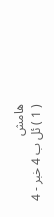هامش
( 1 ) ئل ب 4 خبر - 4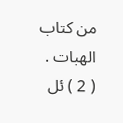من كتاب الهبات .
( 2 ) ئل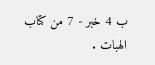ب 4 خبر - 7 من كتاب الهبات .